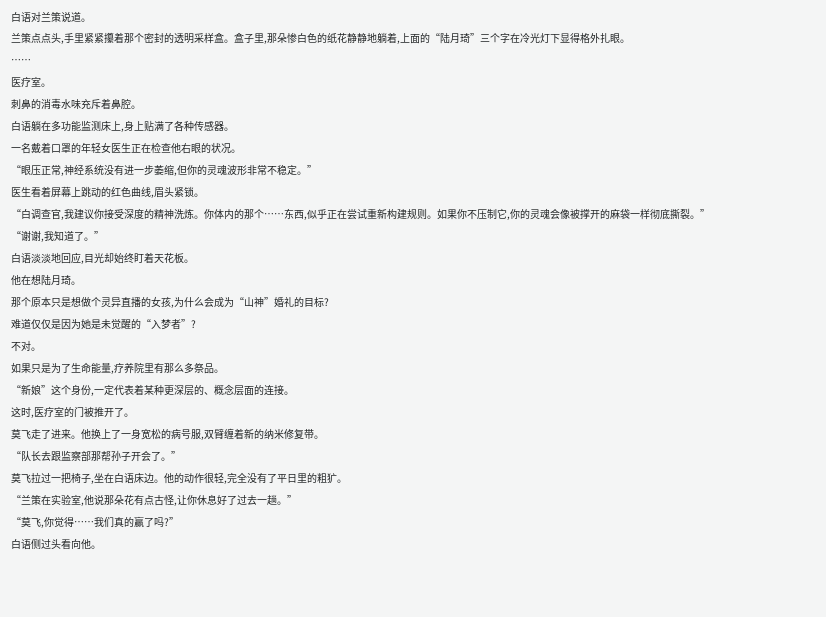白语对兰策说道。
兰策点点头,手里紧紧攥着那个密封的透明采样盒。盒子里,那朵惨白色的纸花静静地躺着,上面的“陆月琦”三个字在冷光灯下显得格外扎眼。
……
医疗室。
刺鼻的消毒水味充斥着鼻腔。
白语躺在多功能监测床上,身上贴满了各种传感器。
一名戴着口罩的年轻女医生正在检查他右眼的状况。
“眼压正常,神经系统没有进一步萎缩,但你的灵魂波形非常不稳定。”
医生看着屏幕上跳动的红色曲线,眉头紧锁。
“白调查官,我建议你接受深度的精神洗炼。你体内的那个……东西,似乎正在尝试重新构建规则。如果你不压制它,你的灵魂会像被撑开的麻袋一样彻底撕裂。”
“谢谢,我知道了。”
白语淡淡地回应,目光却始终盯着天花板。
他在想陆月琦。
那个原本只是想做个灵异直播的女孩,为什么会成为“山神”婚礼的目标?
难道仅仅是因为她是未觉醒的“入梦者”?
不对。
如果只是为了生命能量,疗养院里有那么多祭品。
“新娘”这个身份,一定代表着某种更深层的、概念层面的连接。
这时,医疗室的门被推开了。
莫飞走了进来。他换上了一身宽松的病号服,双臂缠着新的纳米修复带。
“队长去跟监察部那帮孙子开会了。”
莫飞拉过一把椅子,坐在白语床边。他的动作很轻,完全没有了平日里的粗犷。
“兰策在实验室,他说那朵花有点古怪,让你休息好了过去一趟。”
“莫飞,你觉得……我们真的赢了吗?”
白语侧过头看向他。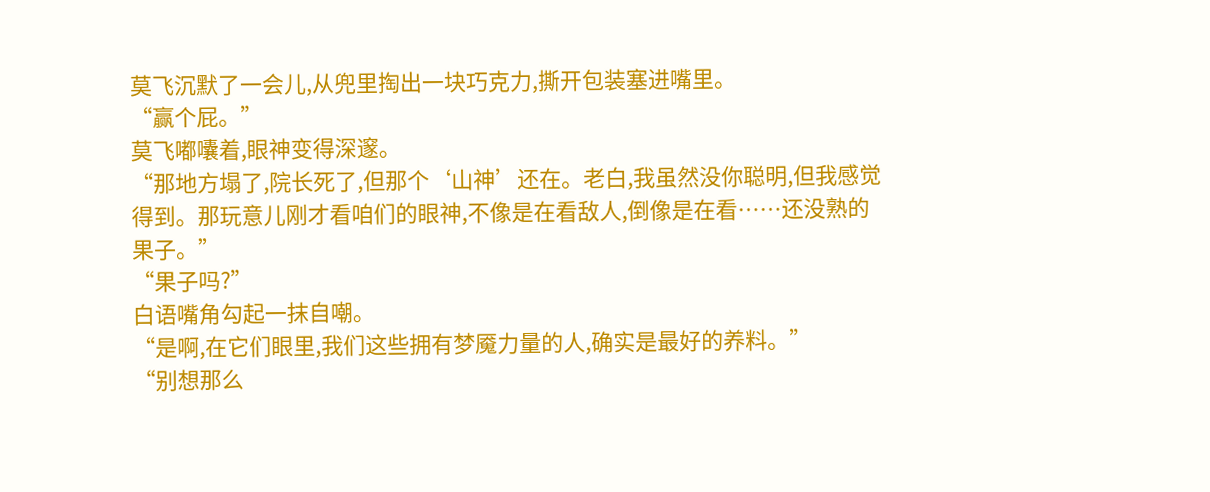莫飞沉默了一会儿,从兜里掏出一块巧克力,撕开包装塞进嘴里。
“赢个屁。”
莫飞嘟囔着,眼神变得深邃。
“那地方塌了,院长死了,但那个‘山神’还在。老白,我虽然没你聪明,但我感觉得到。那玩意儿刚才看咱们的眼神,不像是在看敌人,倒像是在看……还没熟的果子。”
“果子吗?”
白语嘴角勾起一抹自嘲。
“是啊,在它们眼里,我们这些拥有梦魇力量的人,确实是最好的养料。”
“别想那么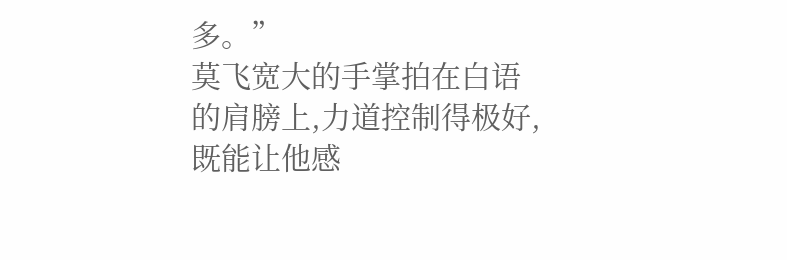多。”
莫飞宽大的手掌拍在白语的肩膀上,力道控制得极好,既能让他感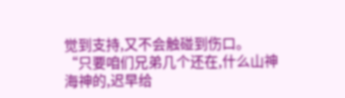觉到支持,又不会触碰到伤口。
“只要咱们兄弟几个还在,什么山神海神的,迟早给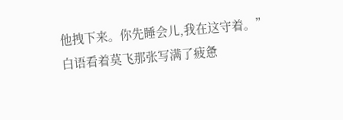他拽下来。你先睡会儿,我在这守着。”
白语看着莫飞那张写满了疲惫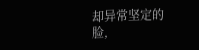却异常坚定的脸,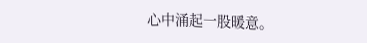心中涌起一股暖意。